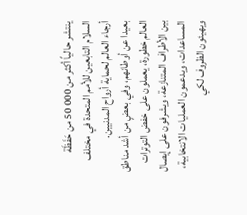ينتشر حالياً أكثر من 000 50 من حَفَظَة السلام التابعين للأمم المتحدة في مختلف أرجاء العالم لحماية أرواح المدنيين.
بعيدا عن أوطانهم، وفي بعضٍ من أشد مناطق العالم خطورة، يعملون على خفض التوترات بين الأطراف المتنازعة، ويشرفون على إيصال المساعدات، ويدعمون العمليات الانتخابية، ويهيئون الظروف لكي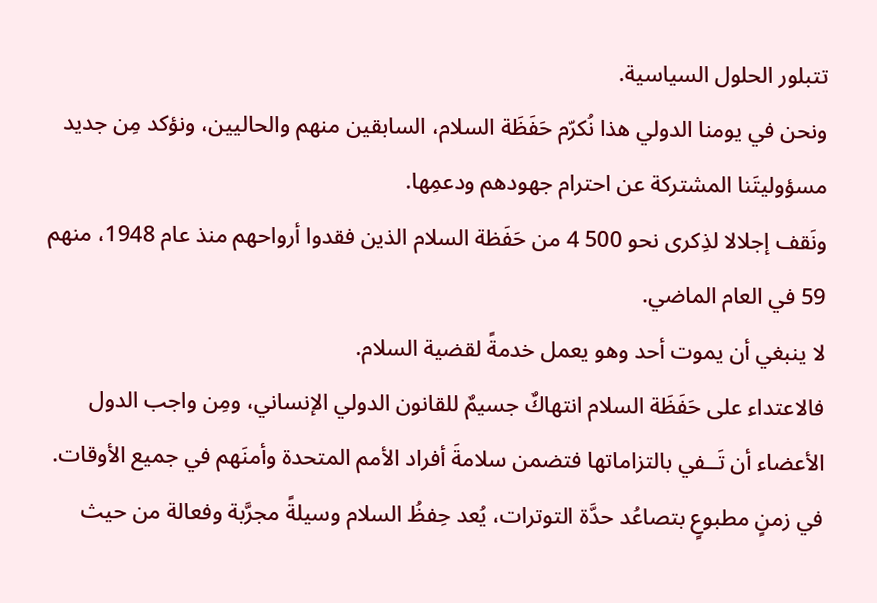تتبلور الحلول السياسية.
ونحن في يومنا الدولي هذا نُكرّم حَفَظَة السلام، السابقين منهم والحاليين، ونؤكد مِن جديد مسؤوليتَنا المشتركة عن احترام جهودهم ودعمِها.
ونَقف إجلالا لذِكرى نحو 500 4 من حَفَظة السلام الذين فقدوا أرواحهم منذ عام 1948، منهم 59 في العام الماضي.
لا ينبغي أن يموت أحد وهو يعمل خدمةً لقضية السلام.
فالاعتداء على حَفَظَة السلام انتهاكٌ جسيمٌ للقانون الدولي الإنساني، ومِن واجب الدول الأعضاء أن تَــفي بالتزاماتها فتضمن سلامةَ أفراد الأمم المتحدة وأمنَهم في جميع الأوقات.
في زمنٍ مطبوعٍ بتصاعُد حدَّة التوترات، يُعد حِفظُ السلام وسيلةً مجرَّبة وفعالة من حيث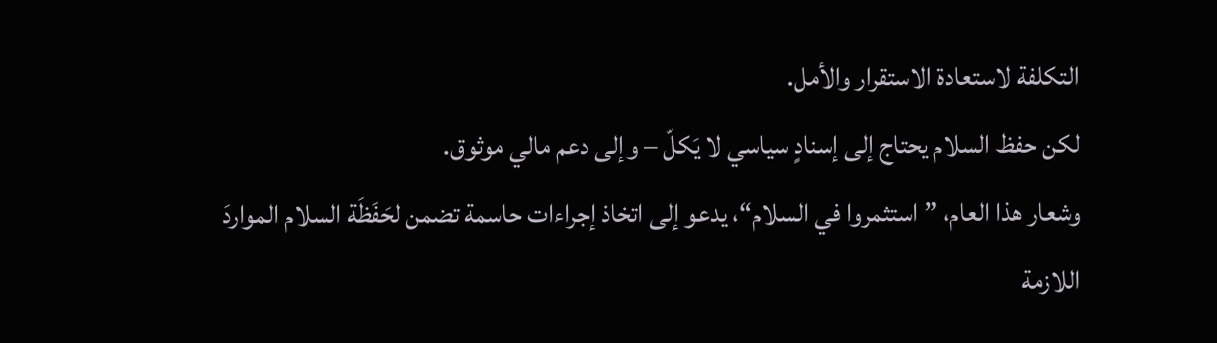التكلفة لاستعادة الاستقرار والأمل.
لكن حفظ السلام يحتاج إلى إسنادٍ سياسي لا يَكلّ – وإلى دعم مالي موثوق.
وشعار هذا العام، ”استثمروا في السلام“، يدعو إلى اتخاذ إجراءات حاسمة تضمن لحَفَظَة السلام المواردَ اللازمة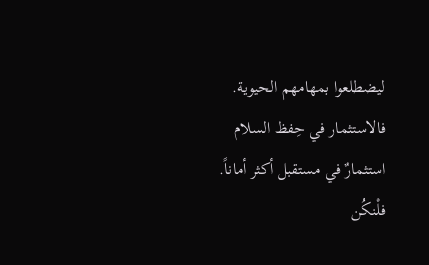ليضطلعوا بمهامهم الحيوية.
فالاستثمار في حِفظ السلام استثمارٌ في مستقبل أكثر أماناً.
فلْنكُن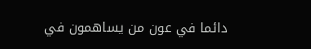دائما في عون من يساهمون في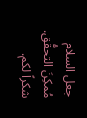جعل السلام مُمكِنَ التحقُّق.
شكراً لكم.